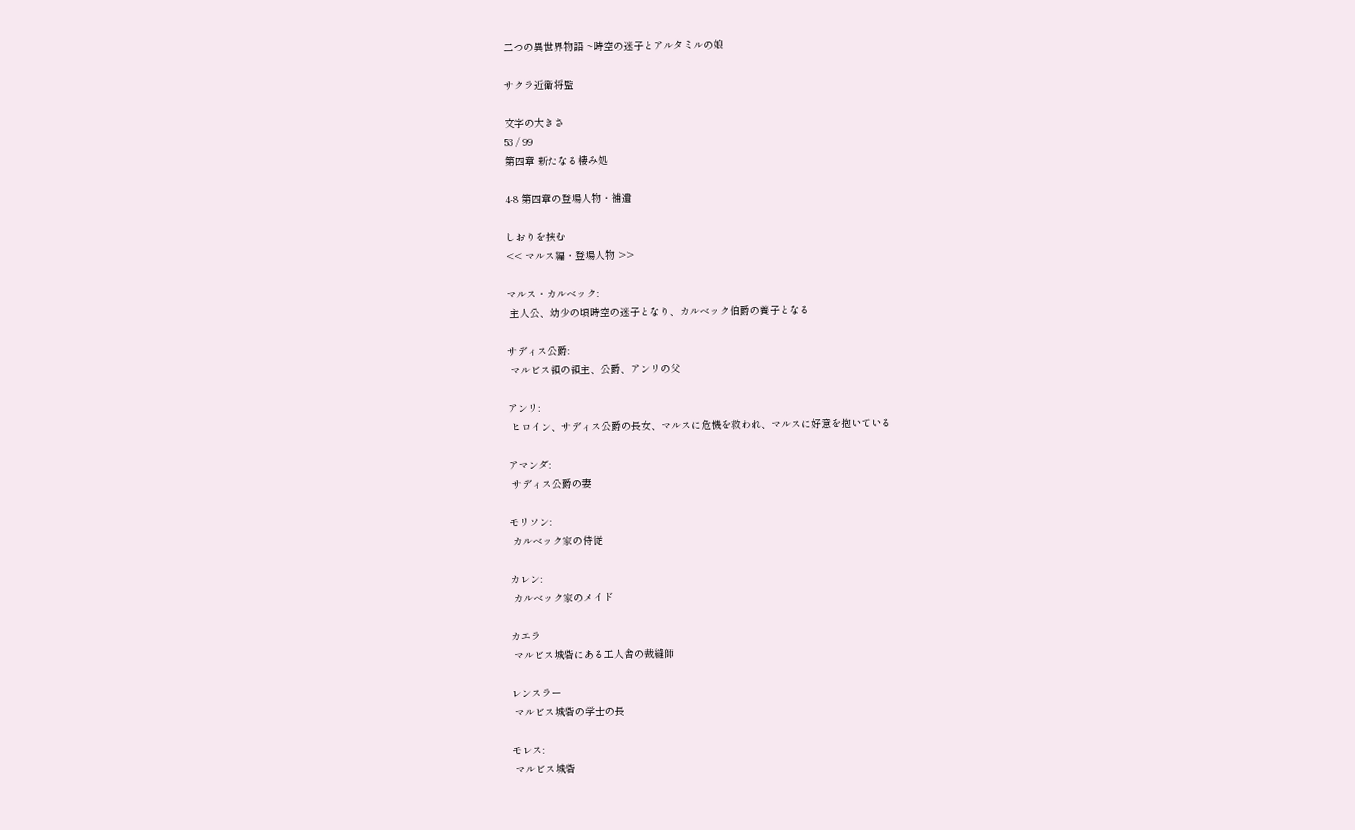二つの異世界物語 ~時空の迷子とアルタミルの娘

サクラ近衛将監

文字の大きさ
53 / 99
第四章 新たなる棲み処

4-8 第四章の登場人物・補遺

しおりを挟む
<< マルス編・登場人物 >>

マルス・カルベック:
 主人公、幼少の頃時空の迷子となり、カルベック伯爵の養子となる

サディス公爵:
 マルビス領の領主、公爵、アンリの父

アンリ:
 ヒロイン、サディス公爵の長女、マルスに危機を救われ、マルスに好意を抱いている

アマンダ:
 サディス公爵の妻

モリソン:
 カルベック家の侍従

カレン:
 カルベック家のメイド

カエラ
 マルビス城砦にある工人舎の裁縫師

レンスラー
 マルビス城砦の学士の長

モレス:
 マルビス城砦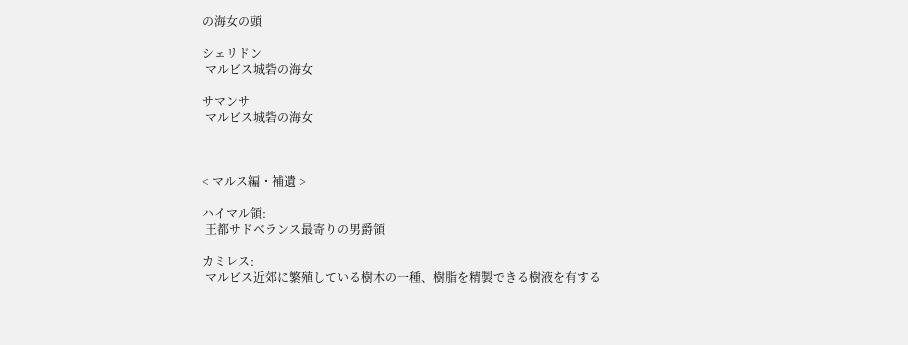の海女の頭

シェリドン
 マルビス城砦の海女

サマンサ
 マルビス城砦の海女



< マルス編・補遺 >

ハイマル領:
 王都サドベランス最寄りの男爵領

カミレス:
 マルビス近郊に繁殖している樹木の一種、樹脂を精製できる樹液を有する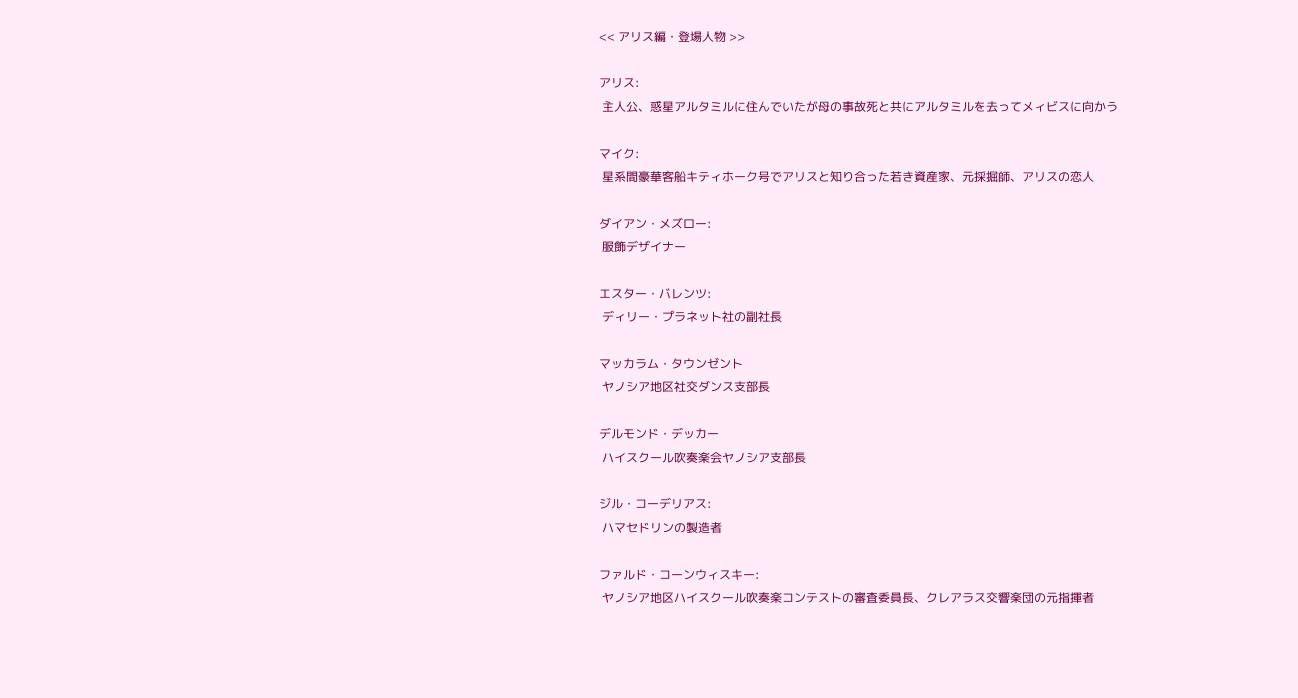<< アリス編・登場人物 >>

アリス:
 主人公、惑星アルタミルに住んでいたが母の事故死と共にアルタミルを去ってメィビスに向かう

マイク:
 星系間豪華客船キティホーク号でアリスと知り合った若き資産家、元採掘師、アリスの恋人

ダイアン・メズロー:
 服飾デザイナー

エスター・バレンツ:
 ディリー・プラネット社の副社長

マッカラム・タウンゼント
 ヤノシア地区社交ダンス支部長

デルモンド・デッカー
 ハイスクール吹奏楽会ヤノシア支部長

ジル・コーデリアス:
 ハマセドリンの製造者

ファルド・コーンウィスキー:
 ヤノシア地区ハイスクール吹奏楽コンテストの審査委員長、クレアラス交響楽団の元指揮者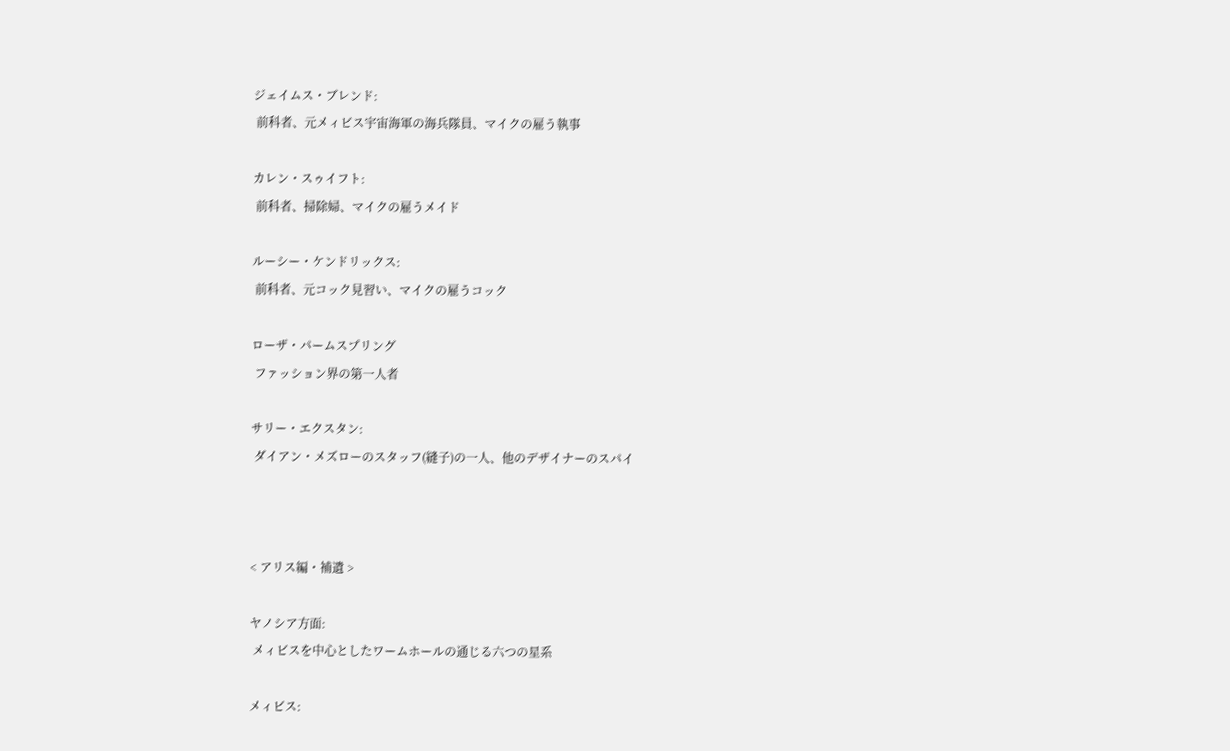ジェイムス・ブレンド:
 前科者、元メィビス宇宙海軍の海兵隊員、マイクの雇う執事

カレン・スゥイフト:
 前科者、掃除婦、マイクの雇うメイド

ルーシー・ケンドリックス:
 前科者、元コック見習い、マイクの雇うコック

ローザ・パームスプリング
 ファッション界の第一人者

サリー・エクスタン:
 ダイアン・メズローのスタッフ(縫子)の一人、他のデザイナーのスパイ



< アリス編・補遺 >

ヤノシア方面:
 メィビスを中心としたワームホールの通じる六つの星系

メィビス: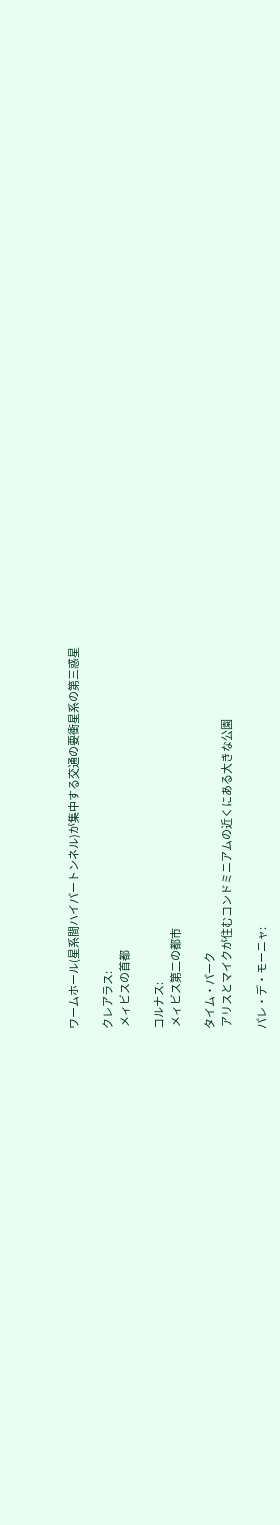ワームホール(星系間ハイパートンネル)が集中する交通の要衝星系の第三惑星

クレアラス:
 メィビスの首都

コルナス:
 メィビス第二の都市

タイム・パーク
 アリスとマイクが住むコンドミニアムの近くにある大きな公園

パレ・デ・モーニャ: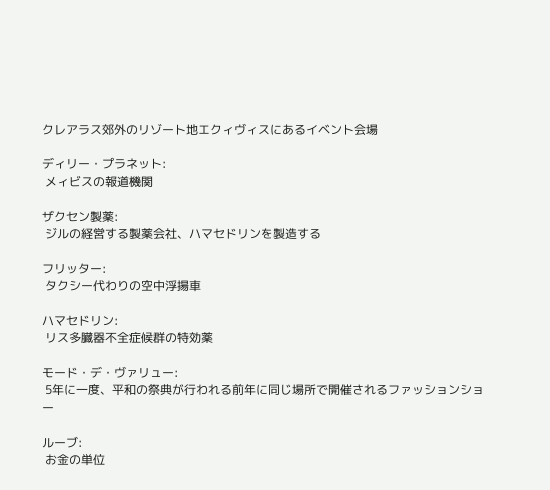クレアラス郊外のリゾート地エクィヴィスにあるイベント会場

ディリー・プラネット:
 メィビスの報道機関

ザクセン製薬:
 ジルの経営する製薬会社、ハマセドリンを製造する

フリッター:
 タクシー代わりの空中浮揚車

ハマセドリン:
 リス多臓器不全症候群の特効薬

モード・デ・ヴァリュー:
 5年に一度、平和の祭典が行われる前年に同じ場所で開催されるファッションショー

ルーブ:
 お金の単位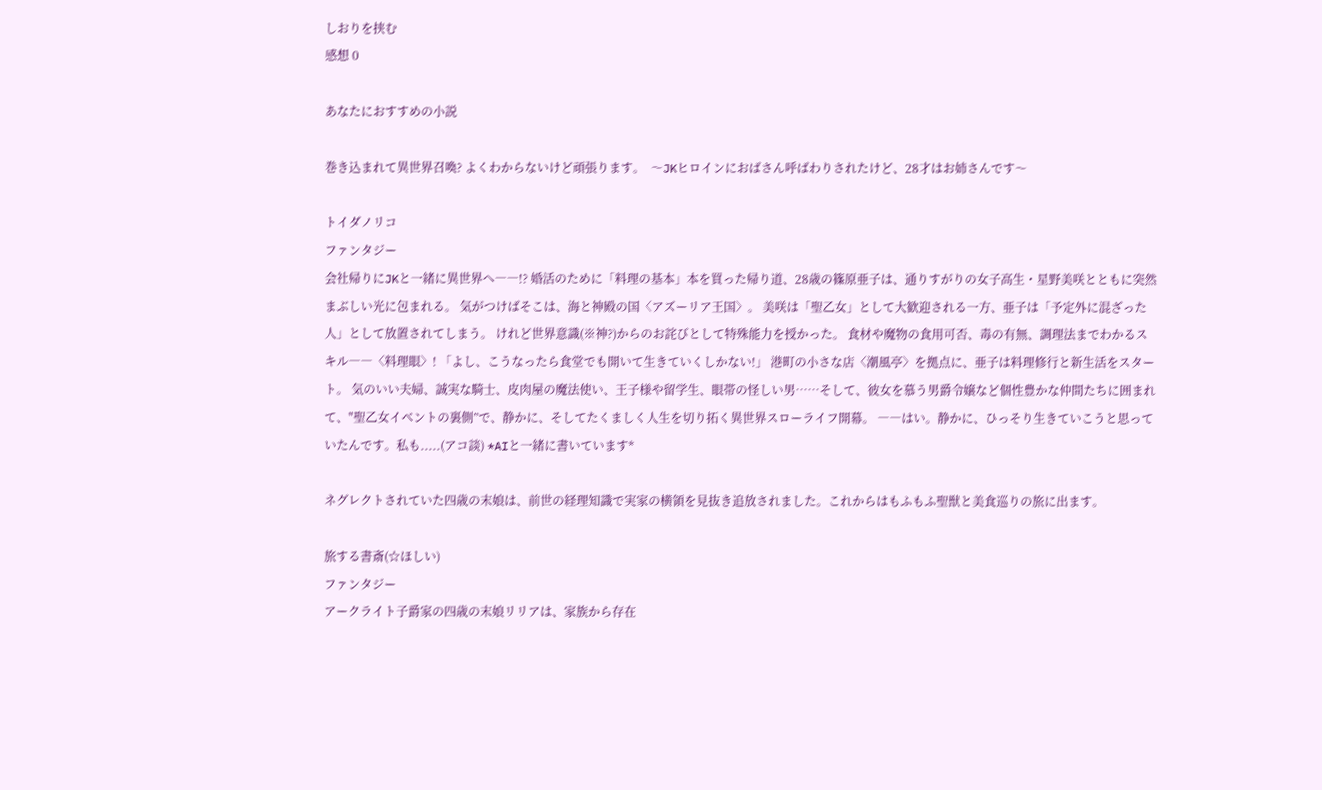しおりを挟む
感想 0

あなたにおすすめの小説

巻き込まれて異世界召喚? よくわからないけど頑張ります。  〜JKヒロインにおばさん呼ばわりされたけど、28才はお姉さんです〜

トイダノリコ
ファンタジー
会社帰りにJKと一緒に異世界へ――!? 婚活のために「料理の基本」本を買った帰り道、28歳の篠原亜子は、通りすがりの女子高生・星野美咲とともに突然まぶしい光に包まれる。 気がつけばそこは、海と神殿の国〈アズーリア王国〉。 美咲は「聖乙女」として大歓迎される一方、亜子は「予定外に混ざった人」として放置されてしまう。 けれど世界意識(※神?)からのお詫びとして特殊能力を授かった。 食材や魔物の食用可否、毒の有無、調理法までわかるスキル――〈料理眼〉! 「よし、こうなったら食堂でも開いて生きていくしかない!」 港町の小さな店〈潮風亭〉を拠点に、亜子は料理修行と新生活をスタート。 気のいい夫婦、誠実な騎士、皮肉屋の魔法使い、王子様や留学生、眼帯の怪しい男……そして、彼女を慕う男爵令嬢など個性豊かな仲間たちに囲まれて、"聖乙女イベントの裏側”で、静かに、そしてたくましく人生を切り拓く異世界スローライフ開幕。 ――はい。静かに、ひっそり生きていこうと思っていたんです。私も.....(アコ談) *AIと一緒に書いています*

ネグレクトされていた四歳の末娘は、前世の経理知識で実家の横領を見抜き追放されました。これからはもふもふ聖獣と美食巡りの旅に出ます。

旅する書斎(☆ほしい)
ファンタジー
アークライト子爵家の四歳の末娘リリアは、家族から存在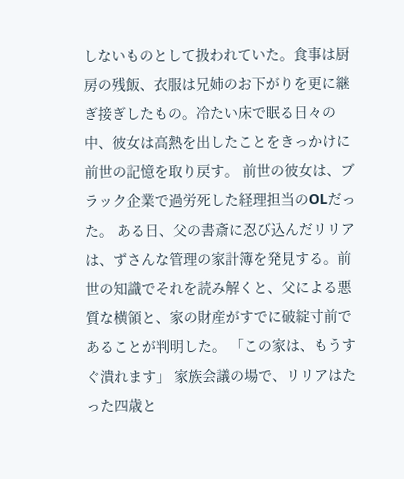しないものとして扱われていた。食事は厨房の残飯、衣服は兄姉のお下がりを更に継ぎ接ぎしたもの。冷たい床で眠る日々の中、彼女は高熱を出したことをきっかけに前世の記憶を取り戻す。 前世の彼女は、ブラック企業で過労死した経理担当のOLだった。 ある日、父の書斎に忍び込んだリリアは、ずさんな管理の家計簿を発見する。前世の知識でそれを読み解くと、父による悪質な横領と、家の財産がすでに破綻寸前であることが判明した。 「この家は、もうすぐ潰れます」 家族会議の場で、リリアはたった四歳と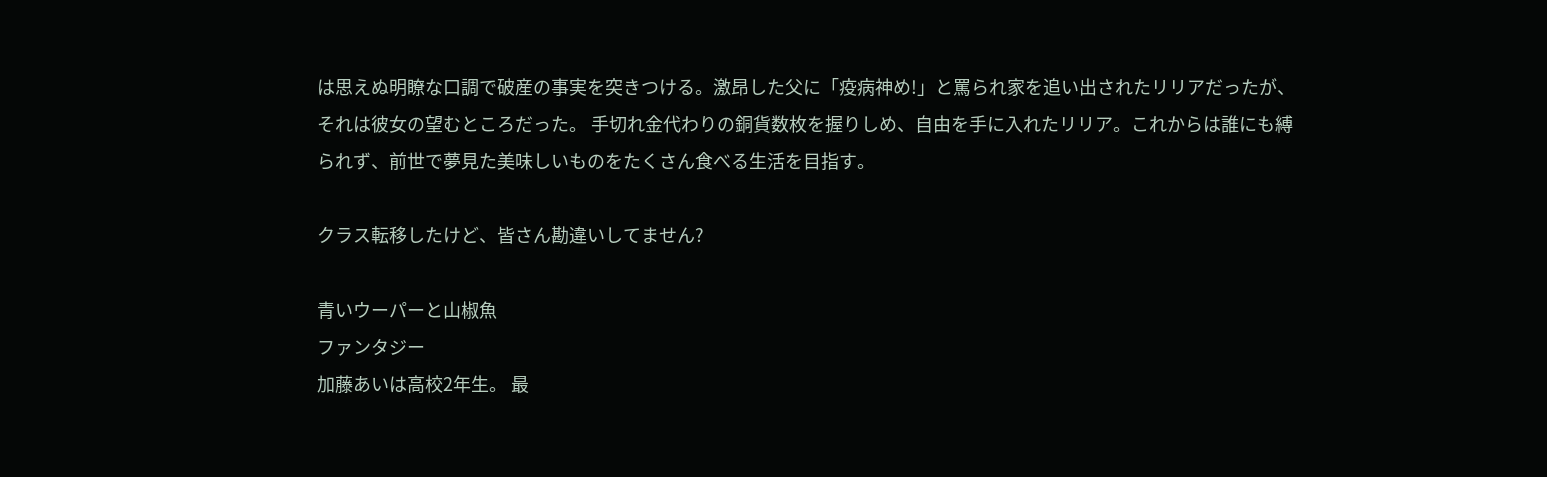は思えぬ明瞭な口調で破産の事実を突きつける。激昂した父に「疫病神め!」と罵られ家を追い出されたリリアだったが、それは彼女の望むところだった。 手切れ金代わりの銅貨数枚を握りしめ、自由を手に入れたリリア。これからは誰にも縛られず、前世で夢見た美味しいものをたくさん食べる生活を目指す。

クラス転移したけど、皆さん勘違いしてません?

青いウーパーと山椒魚
ファンタジー
加藤あいは高校2年生。 最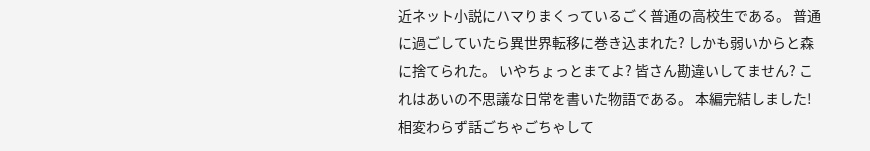近ネット小説にハマりまくっているごく普通の高校生である。 普通に過ごしていたら異世界転移に巻き込まれた? しかも弱いからと森に捨てられた。 いやちょっとまてよ? 皆さん勘違いしてません? これはあいの不思議な日常を書いた物語である。 本編完結しました! 相変わらず話ごちゃごちゃして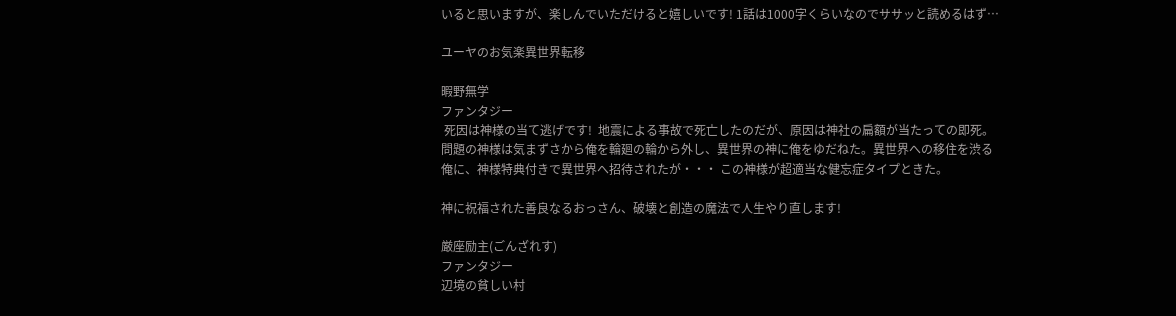いると思いますが、楽しんでいただけると嬉しいです! 1話は1000字くらいなのでササッと読めるはず…

ユーヤのお気楽異世界転移

暇野無学
ファンタジー
 死因は神様の当て逃げです!  地震による事故で死亡したのだが、原因は神社の扁額が当たっての即死。問題の神様は気まずさから俺を輪廻の輪から外し、異世界の神に俺をゆだねた。異世界への移住を渋る俺に、神様特典付きで異世界へ招待されたが・・・ この神様が超適当な健忘症タイプときた。

神に祝福された善良なるおっさん、破壊と創造の魔法で人生やり直します!

厳座励主(ごんざれす)
ファンタジー
辺境の貧しい村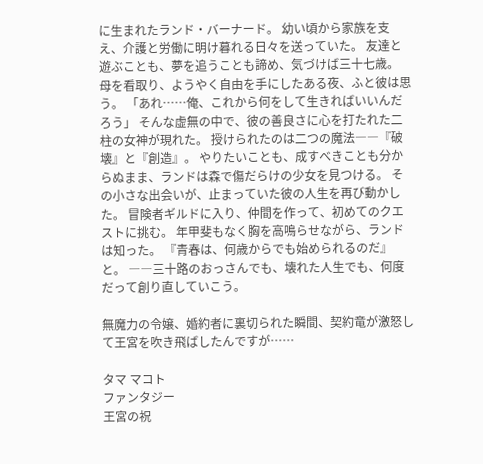に生まれたランド・バーナード。 幼い頃から家族を支え、介護と労働に明け暮れる日々を送っていた。 友達と遊ぶことも、夢を追うことも諦め、気づけば三十七歳。 母を看取り、ようやく自由を手にしたある夜、ふと彼は思う。 「あれ……俺、これから何をして生きればいいんだろう」 そんな虚無の中で、彼の善良さに心を打たれた二柱の女神が現れた。 授けられたのは二つの魔法――『破壊』と『創造』。 やりたいことも、成すべきことも分からぬまま、ランドは森で傷だらけの少女を見つける。 その小さな出会いが、止まっていた彼の人生を再び動かした。 冒険者ギルドに入り、仲間を作って、初めてのクエストに挑む。 年甲斐もなく胸を高鳴らせながら、ランドは知った。 『青春は、何歳からでも始められるのだ』と。 ――三十路のおっさんでも、壊れた人生でも、何度だって創り直していこう。

無魔力の令嬢、婚約者に裏切られた瞬間、契約竜が激怒して王宮を吹き飛ばしたんですが……

タマ マコト
ファンタジー
王宮の祝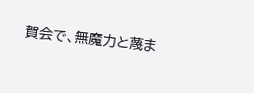賀会で、無魔力と蔑ま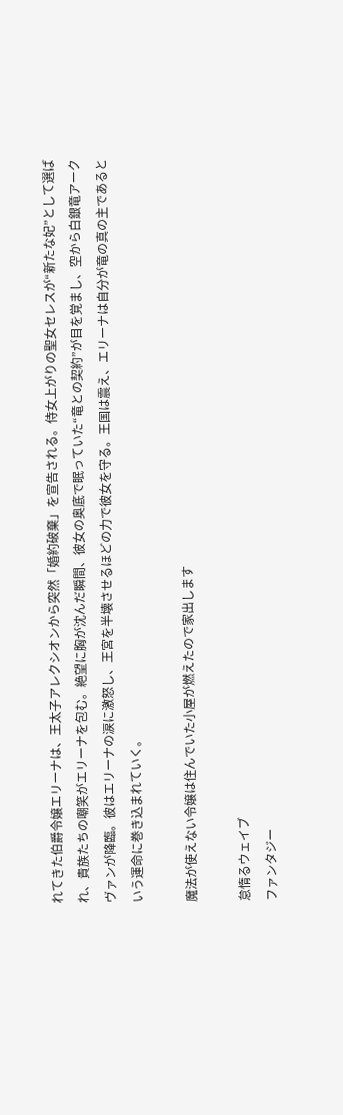れてきた伯爵令嬢エリーナは、王太子アレクシオンから突然「婚約破棄」を宣告される。侍女上がりの聖女セレスが“新たな妃”として選ばれ、貴族たちの嘲笑がエリーナを包む。絶望に胸が沈んだ瞬間、彼女の奥底で眠っていた“竜との契約”が目を覚まし、空から白銀竜アークヴァンが降臨。彼はエリーナの涙に激怒し、王宮を半壊させるほどの力で彼女を守る。王国は震え、エリーナは自分が竜の真の主であるという運命に巻き込まれていく。

魔法が使えない令嬢は住んでいた小屋が燃えたので家出します

怠惰るウェイブ
ファンタジー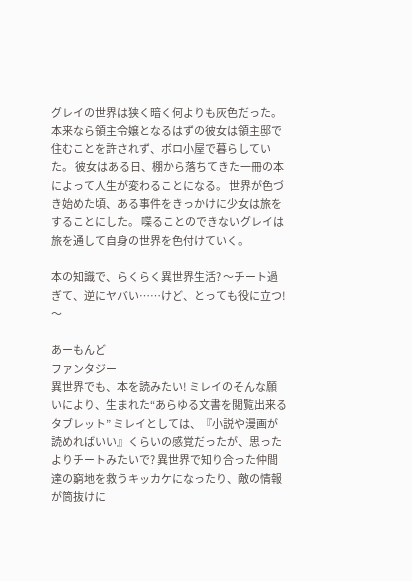グレイの世界は狭く暗く何よりも灰色だった。 本来なら領主令嬢となるはずの彼女は領主邸で住むことを許されず、ボロ小屋で暮らしていた。 彼女はある日、棚から落ちてきた一冊の本によって人生が変わることになる。 世界が色づき始めた頃、ある事件をきっかけに少女は旅をすることにした。 喋ることのできないグレイは旅を通して自身の世界を色付けていく。

本の知識で、らくらく異世界生活? 〜チート過ぎて、逆にヤバい……けど、とっても役に立つ!〜

あーもんど
ファンタジー
異世界でも、本を読みたい! ミレイのそんな願いにより、生まれた“あらゆる文書を閲覧出来るタブレット” ミレイとしては、『小説や漫画が読めればいい』くらいの感覚だったが、思ったよりチートみたいで? 異世界で知り合った仲間達の窮地を救うキッカケになったり、敵の情報が筒抜けに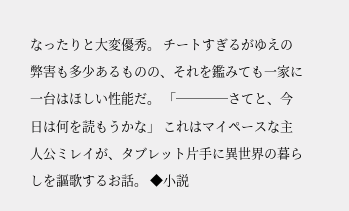なったりと大変優秀。 チートすぎるがゆえの弊害も多少あるものの、それを鑑みても一家に一台はほしい性能だ。 「────さてと、今日は何を読もうかな」 これはマイペースな主人公ミレイが、タブレット片手に異世界の暮らしを謳歌するお話。 ◆小説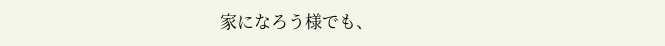家になろう様でも、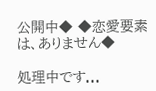公開中◆ ◆恋愛要素は、ありません◆

処理中です...